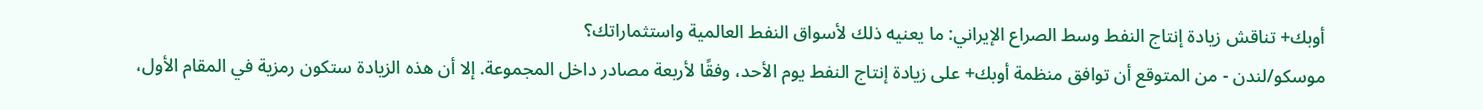أوبك+ تناقش زيادة إنتاج النفط وسط الصراع الإيراني: ما يعنيه ذلك لأسواق النفط العالمية واستثماراتك؟
موسكو/لندن - من المتوقع أن توافق منظمة أوبك+ على زيادة إنتاج النفط يوم الأحد، وفقًا لأربعة مصادر داخل المجموعة. إلا أن هذه الزيادة ستكون رمزية في المقام الأول،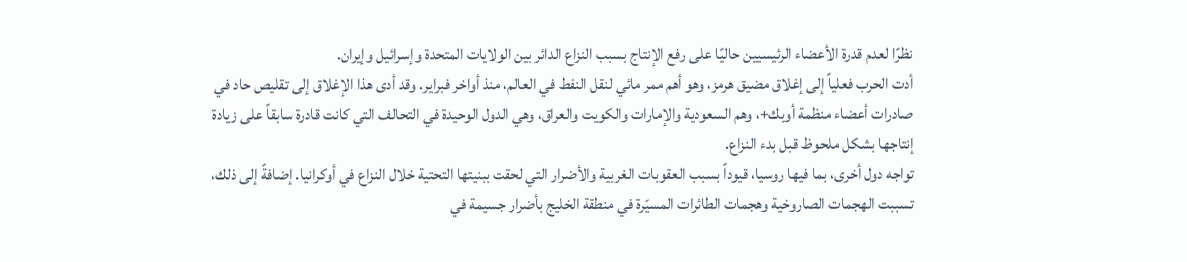نظرًا لعدم قدرة الأعضاء الرئيسيين حاليًا على رفع الإنتاج بسبب النزاع الدائر بين الولايات المتحدة وإسرائيل وإيران.
أدت الحرب فعلياً إلى إغلاق مضيق هرمز، وهو أهم ممر مائي لنقل النفط في العالم، منذ أواخر فبراير. وقد أدى هذا الإغلاق إلى تقليص حاد في صادرات أعضاء منظمة أوبك+، وهم السعودية والإمارات والكويت والعراق، وهي الدول الوحيدة في التحالف التي كانت قادرة سابقاً على زيادة إنتاجها بشكل ملحوظ قبل بدء النزاع.
تواجه دول أخرى، بما فيها روسيا، قيوداً بسبب العقوبات الغربية والأضرار التي لحقت ببنيتها التحتية خلال النزاع في أوكرانيا. إضافةً إلى ذلك، تسببت الهجمات الصاروخية وهجمات الطائرات المسيّرة في منطقة الخليج بأضرار جسيمة في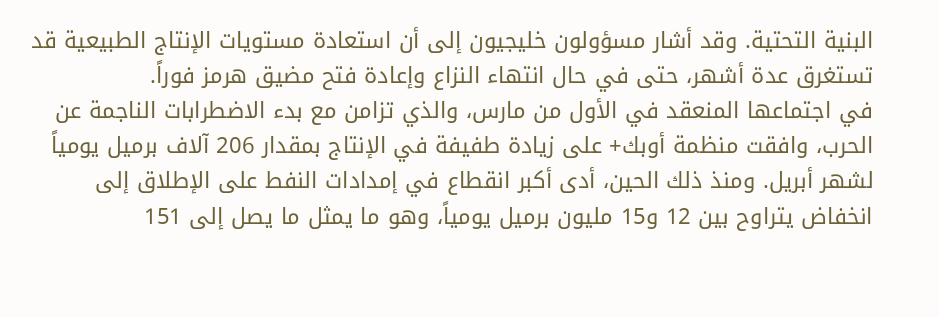البنية التحتية. وقد أشار مسؤولون خليجيون إلى أن استعادة مستويات الإنتاج الطبيعية قد تستغرق عدة أشهر، حتى في حال انتهاء النزاع وإعادة فتح مضيق هرمز فوراً.
في اجتماعها المنعقد في الأول من مارس، والذي تزامن مع بدء الاضطرابات الناجمة عن الحرب، وافقت منظمة أوبك+ على زيادة طفيفة في الإنتاج بمقدار 206 آلاف برميل يومياً لشهر أبريل. ومنذ ذلك الحين، أدى أكبر انقطاع في إمدادات النفط على الإطلاق إلى انخفاض يتراوح بين 12 و15 مليون برميل يومياً، وهو ما يمثل ما يصل إلى 151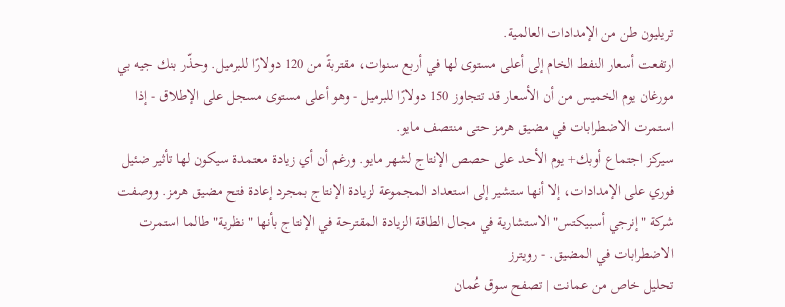تريليون طن من الإمدادات العالمية.
ارتفعت أسعار النفط الخام إلى أعلى مستوى لها في أربع سنوات، مقتربةً من 120 دولارًا للبرميل. وحذّر بنك جيه بي مورغان يوم الخميس من أن الأسعار قد تتجاوز 150 دولارًا للبرميل - وهو أعلى مستوى مسجل على الإطلاق - إذا استمرت الاضطرابات في مضيق هرمز حتى منتصف مايو.
سيركز اجتماع أوبك+ يوم الأحد على حصص الإنتاج لشهر مايو. ورغم أن أي زيادة معتمدة سيكون لها تأثير ضئيل فوري على الإمدادات، إلا أنها ستشير إلى استعداد المجموعة لزيادة الإنتاج بمجرد إعادة فتح مضيق هرمز. ووصفت شركة "إنرجي أسبيكتس" الاستشارية في مجال الطاقة الزيادة المقترحة في الإنتاج بأنها "نظرية" طالما استمرت الاضطرابات في المضيق. - رويترز
تحليل خاص من عمانت | تصفح سوق عُمان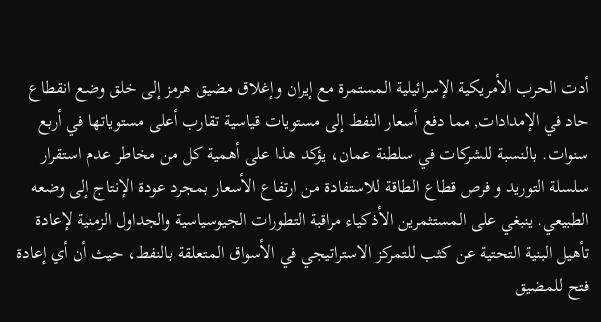أدت الحرب الأمريكية الإسرائيلية المستمرة مع إيران وإغلاق مضيق هرمز إلى خلق وضع انقطاع حاد في الإمدادات, مما دفع أسعار النفط إلى مستويات قياسية تقارب أعلى مستوياتها في أربع سنوات. بالنسبة للشركات في سلطنة عمان، يؤكد هذا على أهمية كل من مخاطر عدم استقرار سلسلة التوريد و فرص قطاع الطاقة للاستفادة من ارتفاع الأسعار بمجرد عودة الإنتاج إلى وضعه الطبيعي. ينبغي على المستثمرين الأذكياء مراقبة التطورات الجيوسياسية والجداول الزمنية لإعادة تأهيل البنية التحتية عن كثب للتمركز الاستراتيجي في الأسواق المتعلقة بالنفط، حيث أن أي إعادة فتح للمضيق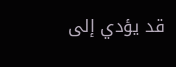قد يؤدي إلى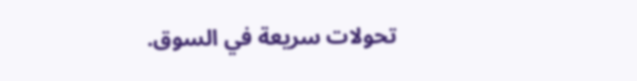تحولات سريعة في السوق.